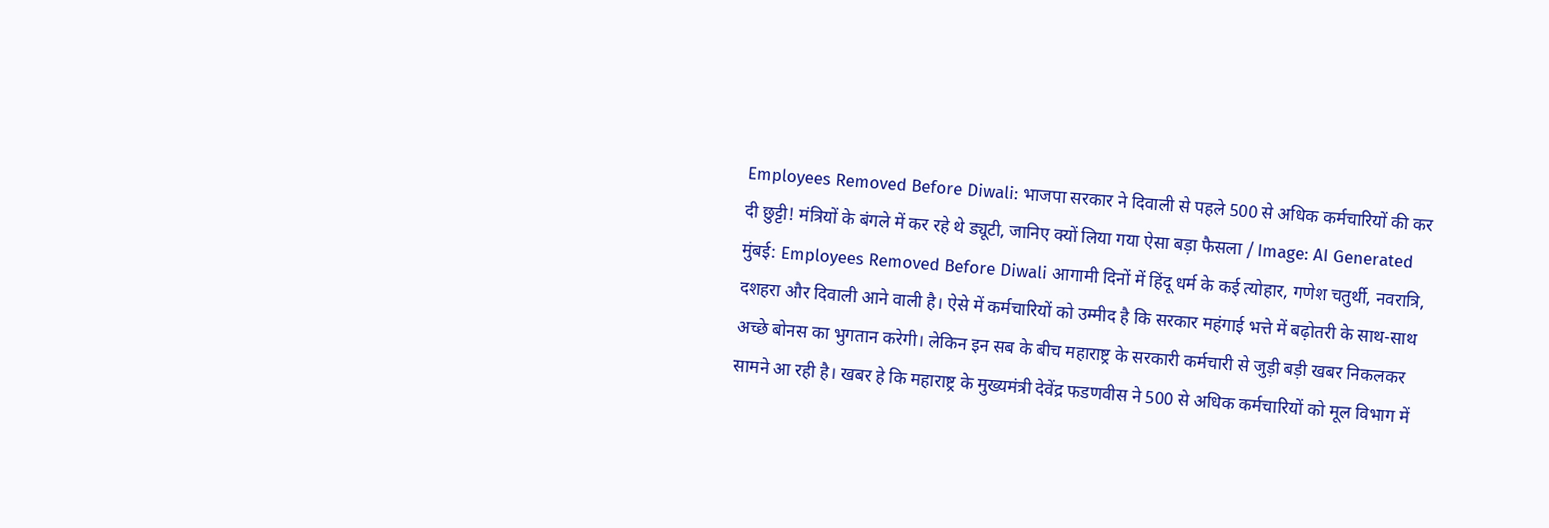Employees Removed Before Diwali: भाजपा सरकार ने दिवाली से पहले 500 से अधिक कर्मचारियों की कर दी छुट्टी! मंत्रियों के बंगले में कर रहे थे ड्यूटी, जानिए क्यों लिया गया ऐसा बड़ा फैसला / Image: AI Generated
मुंबई: Employees Removed Before Diwali आगामी दिनों में हिंदू धर्म के कई त्योहार, गणेश चतुर्थी, नवरात्रि, दशहरा और दिवाली आने वाली है। ऐसे में कर्मचारियों को उम्मीद है कि सरकार महंगाई भत्ते में बढ़ोतरी के साथ-साथ अच्छे बोनस का भुगतान करेगी। लेकिन इन सब के बीच महाराष्ट्र के सरकारी कर्मचारी से जुड़ी बड़ी खबर निकलकर सामने आ रही है। खबर हे कि महाराष्ट्र के मुख्यमंत्री देवेंद्र फडणवीस ने 500 से अधिक कर्मचारियों को मूल विभाग में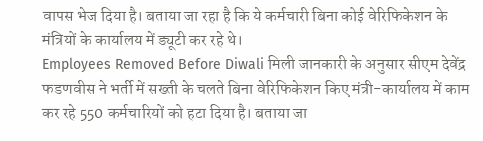वापस भेज दिया है। बताया जा रहा है कि ये कर्मचारी बिना कोई वेरिफिकेशन के मंत्रियों के कार्यालय में ड्यूटी कर रहे थे।
Employees Removed Before Diwali मिली जानकारी के अनुसार सीएम देवेंद्र फडणवीस ने भर्ती में सख्ती के चलते बिना वेरिफिकेशन किए मंत्री-कार्यालय में काम कर रहे 550 कर्मचारियों को हटा दिया है। बताया जा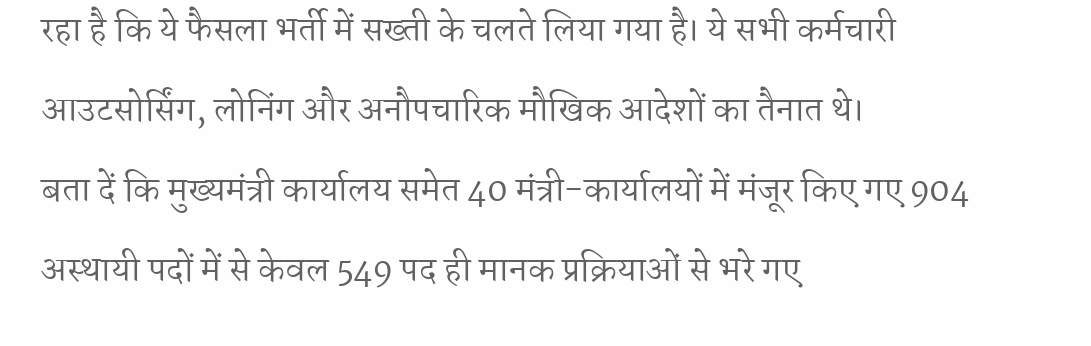रहा है कि ये फैसला भर्ती में सख्ती के चलते लिया गया है। ये सभी कर्मचारी आउटसोर्सिंग, लोनिंग और अनौपचारिक मौखिक आदेशों का तैनात थे।
बता दें कि मुख्यमंत्री कार्यालय समेत 40 मंत्री-कार्यालयों में मंजूर किए गए 904 अस्थायी पदों में से केवल 549 पद ही मानक प्रक्रियाओं से भरे गए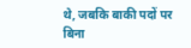थे, जबकि बाकी पदों पर बिना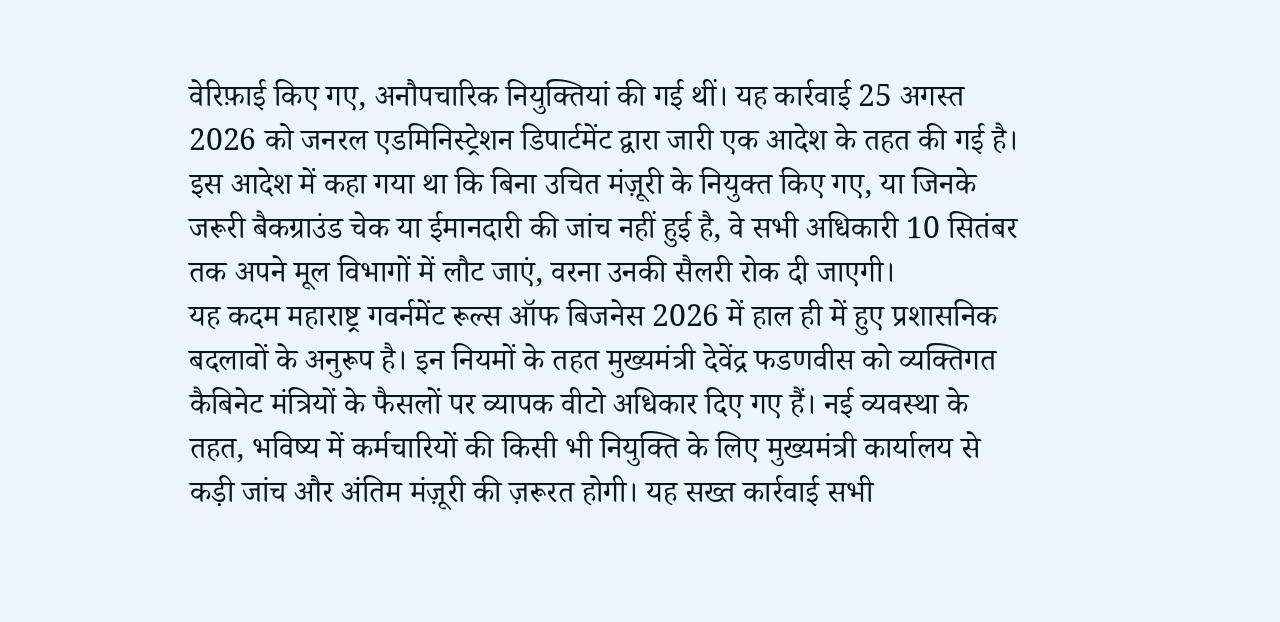वेरिफ़ाई किए गए, अनौपचारिक नियुक्तियां की गई थीं। यह कार्रवाई 25 अगस्त 2026 को जनरल एडमिनिस्ट्रेशन डिपार्टमेंट द्वारा जारी एक आदेश के तहत की गई है। इस आदेश में कहा गया था कि बिना उचित मंज़ूरी के नियुक्त किए गए, या जिनके जरूरी बैकग्राउंड चेक या ईमानदारी की जांच नहीं हुई है, वे सभी अधिकारी 10 सितंबर तक अपने मूल विभागों में लौट जाएं, वरना उनकी सैलरी रोक दी जाएगी।
यह कदम महाराष्ट्र गवर्नमेंट रूल्स ऑफ बिजनेस 2026 में हाल ही में हुए प्रशासनिक बदलावों के अनुरूप है। इन नियमों के तहत मुख्यमंत्री देवेंद्र फडणवीस को व्यक्तिगत कैबिनेट मंत्रियों के फैसलों पर व्यापक वीटो अधिकार दिए गए हैं। नई व्यवस्था के तहत, भविष्य में कर्मचारियों की किसी भी नियुक्ति के लिए मुख्यमंत्री कार्यालय से कड़ी जांच और अंतिम मंज़ूरी की ज़रूरत होगी। यह सख्त कार्रवाई सभी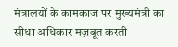मंत्रालयों के कामकाज पर मुख्यमंत्री का सीधा अधिकार मज़बूत करती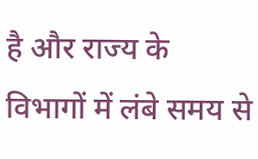है और राज्य के विभागों में लंबे समय से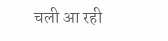चली आ रही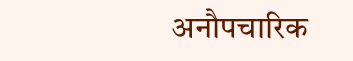अनौपचारिक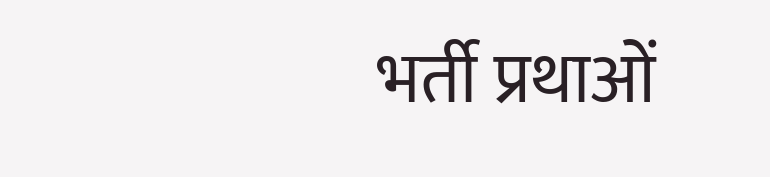भर्ती प्रथाओं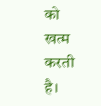को खत्म करती है।